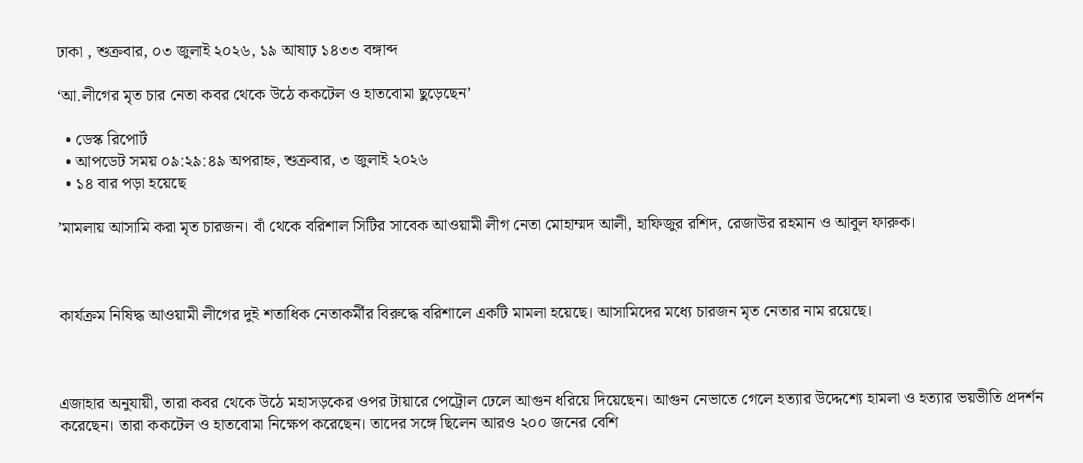ঢাকা , শুক্রবার, ০৩ জুলাই ২০২৬, ১৯ আষাঢ় ১৪৩৩ বঙ্গাব্দ

‘আ.লীগের মৃত চার নেতা কবর থেকে উঠে ককটেল ও হাতবোমা ছুড়েছেন’

  • ডেস্ক রিপোর্ট
  • আপডেট সময় ০৯:২৯:৪৯ অপরাহ্ন, শুক্রবার, ৩ জুলাই ২০২৬
  • ১৪ বার পড়া হয়েছে

’মামলায় আসামি করা মৃত চারজন। বাঁ থেকে বরিশাল সিটির সাবেক আওয়ামী লীগ নেতা মোহাম্মদ আলী, হাফিজুর রশিদ, রেজাউর রহমান ও আবুল ফারুক।



কার্যক্রম নিষিদ্ধ আওয়ামী লীগের দুই শতাধিক নেতাকর্মীর বিরুদ্ধে বরিশালে একটি মামলা হয়েছে। আসামিদের মধ্যে চারজন মৃত নেতার নাম রয়েছে।



এজাহার অনুযায়ী, তারা কবর থেকে উঠে মহাসড়কের ওপর টায়ারে পেট্রোল ঢেলে আগুন ধরিয়ে দিয়েছেন। আগুন নেভাতে গেলে হত্যার উদ্দেশ্যে হামলা ও হত্যার ভয়ভীতি প্রদর্শন করেছেন। তারা ককটেল ও হাতবোমা নিক্ষেপ করেছেন। তাদের সঙ্গে ছিলেন আরও ২০০ জনের বেশি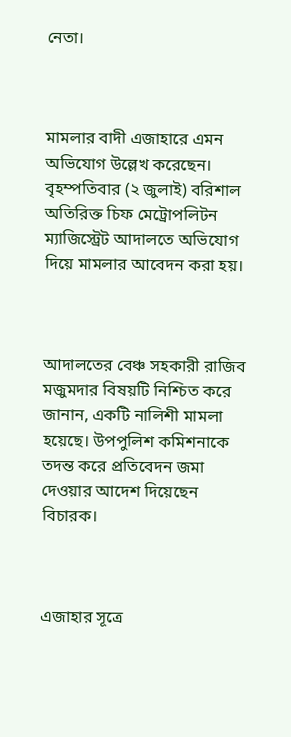নেতা।



মামলার বাদী এজাহারে এমন অভিযোগ উল্লেখ করেছেন। বৃহম্পতিবার (২ জুলাই) বরিশাল অতিরিক্ত চিফ মেট্রোপলিটন ম্যাজিস্ট্রেট আদালতে অভিযোগ দিয়ে মামলার আবেদন করা হয়।



আদালতের বেঞ্চ সহকারী রাজিব মজুমদার বিষয়টি নিশ্চিত করে জানান, একটি নালিশী মামলা হয়েছে। উপপুলিশ কমিশনাকে তদন্ত করে প্রতিবেদন জমা দেওয়ার আদেশ দিয়েছেন বিচারক।



এজাহার সূত্রে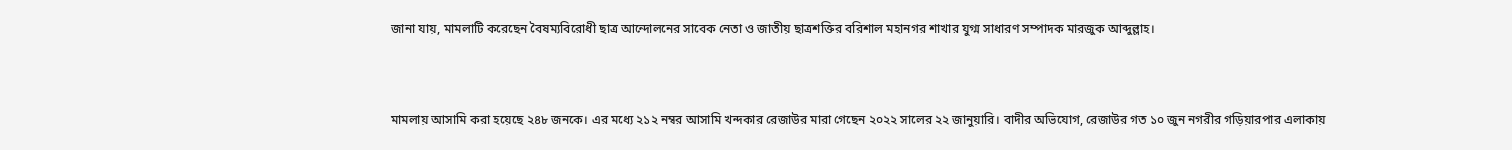জানা যায়, মামলাটি করেছেন বৈষম্যবিরোধী ছাত্র আন্দোলনের সাবেক নেতা ও জাতীয় ছাত্রশক্তির বরিশাল মহানগর শাখার যুগ্ম সাধারণ সম্পাদক মারজুক আব্দুল্লাহ।



মামলায় আসামি করা হয়েছে ২৪৮ জনকে। এর মধ্যে ২১২ নম্বর আসামি খন্দকার রেজাউর মারা গেছেন ২০২২ সালের ২২ জানুয়ারি। বাদীর অভিযোগ, রেজাউর গত ১০ জুন নগরীর গড়িয়ারপার এলাকায়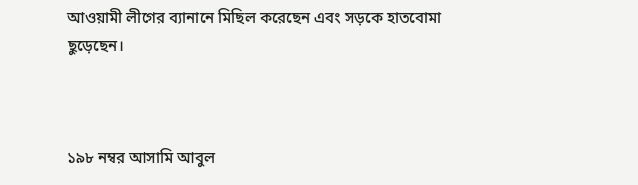আওয়ামী লীগের ব্যানানে মিছিল করেছেন এবং সড়কে হাতবোমা ছুড়েছেন।



১৯৮ নম্বর আসামি আবুল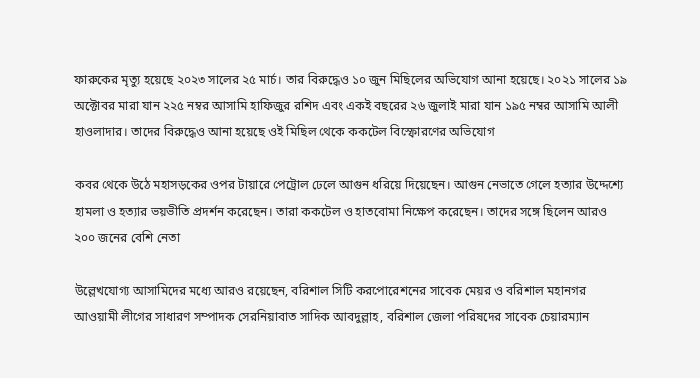ফারুকের মৃত্যু হয়েছে ২০২৩ সালের ২৫ মার্চ। তার বিরুদ্ধেও ১০ জুন মিছিলের অভিযোগ আনা হয়েছে। ২০২১ সালের ১৯ অক্টোবর মারা যান ২২৫ নম্বর আসামি হাফিজুর রশিদ এবং একই বছরের ২৬ জুলাই মারা যান ১৯৫ নম্বর আসামি আলী হাওলাদার। তাদের বিরুদ্ধেও আনা হয়েছে ওই মিছিল থেকে ককটেল বিস্ফোরণের অভিযোগ

কবর থেকে উঠে মহাসড়কের ওপর টায়ারে পেট্রোল ঢেলে আগুন ধরিয়ে দিয়েছেন। আগুন নেভাতে গেলে হত্যার উদ্দেশ্যে হামলা ও হত্যার ভয়ভীতি প্রদর্শন করেছেন। তারা ককটেল ও হাতবোমা নিক্ষেপ করেছেন। তাদের সঙ্গে ছিলেন আরও ২০০ জনের বেশি নেতা

উল্লেখযোগ্য আসামিদের মধ্যে আরও রয়েছেন, বরিশাল সিটি করপোরেশনের সাবেক মেয়র ও বরিশাল মহানগর আওয়ামী লীগের সাধারণ সম্পাদক সেরনিয়াবাত সাদিক আবদুল্লাহ, বরিশাল জেলা পরিষদের সাবেক চেয়ারম্যান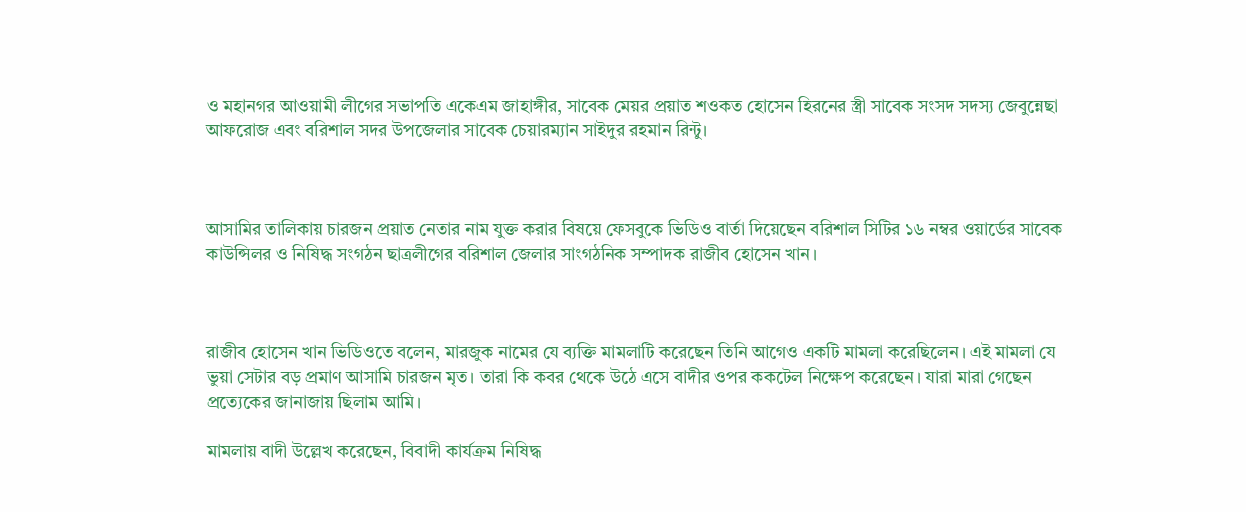ও মহানগর আওয়ামী লীগের সভাপতি একেএম জাহাঙ্গীর, সাবেক মেয়র প্রয়াত শওকত হোসেন হিরনের স্ত্রী সাবেক সংসদ সদস্য জেবুন্নেছা আফরোজ এবং বরিশাল সদর উপজেলার সাবেক চেয়ারম্যান সাইদুর রহমান রিন্টু।



আসামির তালিকায় চারজন প্রয়াত নেতার নাম যুক্ত করার বিষয়ে ফেসবুকে ভিডিও বার্তা দিয়েছেন বরিশাল সিটির ১৬ নম্বর ওয়ার্ডের সাবেক কাউন্সিলর ও নিষিদ্ধ সংগঠন ছাত্রলীগের বরিশাল জেলার সাংগঠনিক সম্পাদক রাজীব হোসেন খান।



রাজীব হোসেন খান ভিডিওতে বলেন, মারজুক নামের যে ব্যক্তি মামলাটি করেছেন তিনি আগেও একটি মামলা করেছিলেন। এই মামলা যে ভুয়া সেটার বড় প্রমাণ আসামি চারজন মৃত। তারা কি কবর থেকে উঠে এসে বাদীর ওপর ককটেল নিক্ষেপ করেছেন। যারা মারা গেছেন প্রত্যেকের জানাজায় ছিলাম আমি।

মামলায় বাদী উল্লেখ করেছেন, বিবাদী কার্যক্রম নিষিদ্ধ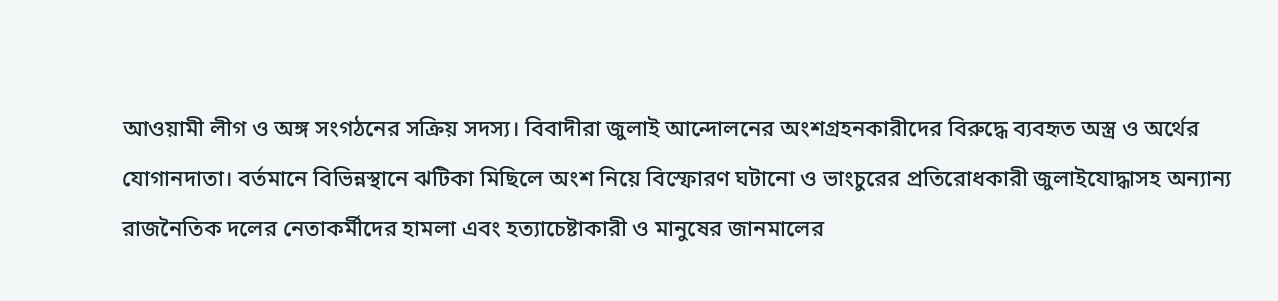আওয়ামী লীগ ও অঙ্গ সংগঠনের সক্রিয় সদস্য। বিবাদীরা জুলাই আন্দোলনের অংশগ্রহনকারীদের বিরুদ্ধে ব্যবহৃত অস্ত্র ও অর্থের যোগানদাতা। বর্তমানে বিভিন্নস্থানে ঝটিকা মিছিলে অংশ নিয়ে বিস্ফোরণ ঘটানো ও ভাংচুরের প্রতিরোধকারী জুলাইযোদ্ধাসহ অন্যান্য রাজনৈতিক দলের নেতাকর্মীদের হামলা এবং হত্যাচেষ্টাকারী ও মানুষের জানমালের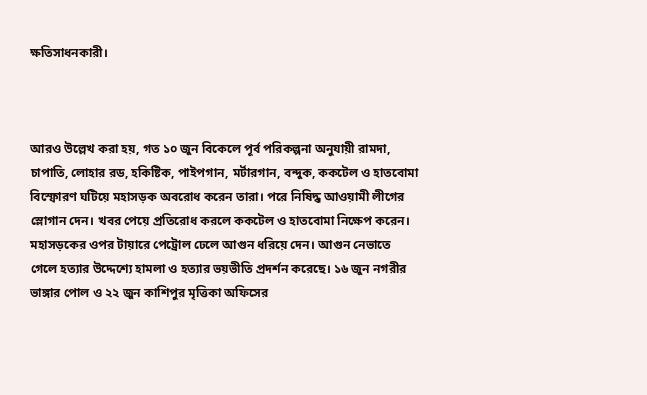ক্ষতিসাধনকারী।



আরও উল্লেখ করা হয়, গত ১০ জুন বিকেলে পূর্ব পরিকল্পনা অনুযায়ী রামদা, চাপাতি, লোহার রড, হকিষ্টিক, পাইপগান, মর্টারগান, বন্দুক, ককটেল ও হাতবোমা বিস্ফোরণ ঘটিয়ে মহাসড়ক অবরোধ করেন তারা। পরে নিষিদ্ধ আওয়ামী লীগের স্লোগান দেন। খবর পেয়ে প্রতিরোধ করলে ককটেল ও হাতবোমা নিক্ষেপ করেন। মহাসড়কের ওপর টায়ারে পেট্রোল ঢেলে আগুন ধরিয়ে দেন। আগুন নেভাতে গেলে হত্যার উদ্দেশ্যে হামলা ও হত্যার ভয়ভীতি প্রদর্শন করেছে। ১৬ জুন নগরীর ভাঙ্গার পোল ও ২২ জুন কাশিপুর মৃত্তিকা অফিসের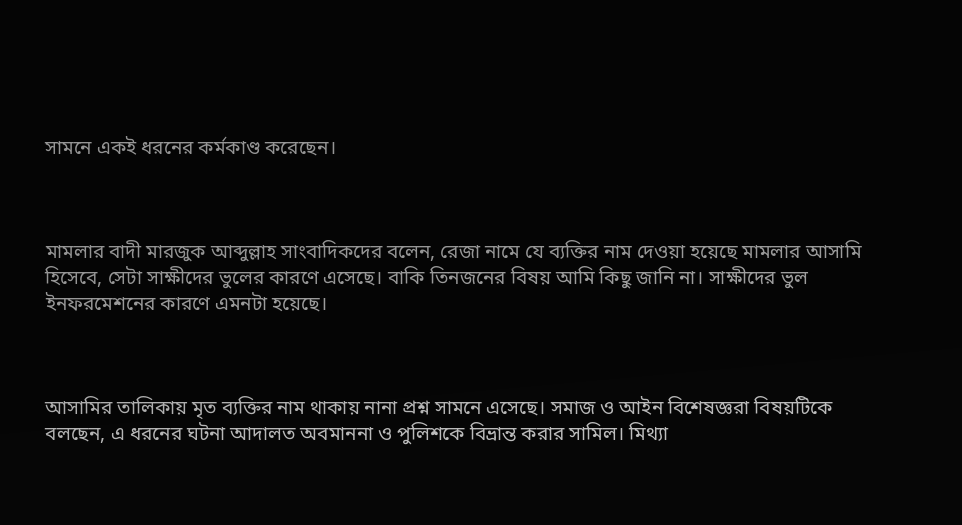সামনে একই ধরনের কর্মকাণ্ড করেছেন।



মামলার বাদী মারজুক আব্দুল্লাহ সাংবাদিকদের বলেন, রেজা নামে যে ব্যক্তির নাম দেওয়া হয়েছে মামলার আসামি হিসেবে, সেটা সাক্ষীদের ভুলের কারণে এসেছে। বাকি তিনজনের বিষয় আমি কিছু জানি না। সাক্ষীদের ভুল ইনফরমেশনের কারণে এমনটা হয়েছে।



আসামির তালিকায় মৃত ব্যক্তির নাম থাকায় নানা প্রশ্ন সামনে এসেছে। সমাজ ও আইন বিশেষজ্ঞরা বিষয়টিকে বলছেন, এ ধরনের ঘটনা আদালত অবমাননা ও পুলিশকে বিভ্রান্ত করার সামিল। মিথ্যা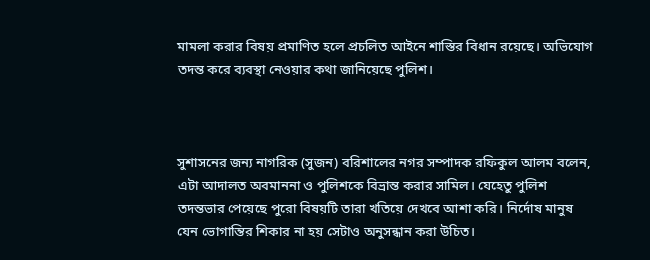মামলা করার বিষয় প্রমাণিত হলে প্রচলিত আইনে শাস্তির বিধান রয়েছে। অভিযোগ তদন্ত করে ব্যবস্থা নেওয়ার কথা জানিয়েছে পুলিশ।



সুশাসনের জন্য নাগরিক (সুজন) বরিশালের নগর সম্পাদক রফিকুল আলম বলেন, এটা আদালত অবমাননা ও পুলিশকে বিভ্রান্ত করার সামিল। যেহেতু পুলিশ তদন্তভার পেয়েছে পুরো বিষয়টি তারা খতিয়ে দেখবে আশা করি। নির্দোষ মানুষ যেন ভোগান্তির শিকার না হয় সেটাও অনুসন্ধান করা উচিত।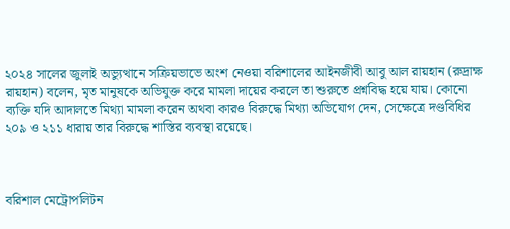২০২৪ সালের জুলাই অভ্যুত্থানে সক্রিয়ভাভে অংশ নেওয়া বরিশালের আইনজীবী আবু আল রায়হান (রুদ্রাক্ষ রায়হান) বলেন, মৃত মানুষকে অভিযুক্ত করে মামলা দায়ের করলে তা শুরুতে প্রশ্নবিদ্ধ হয়ে যায়। কোনো ব্যক্তি যদি আদালতে মিথ্যা মামলা করেন অথবা কারও বিরুদ্ধে মিথ্যা অভিযোগ দেন, সেক্ষেত্রে দণ্ডবিধির ২০৯ ও ২১১ ধারায় তার বিরুদ্ধে শাস্তির ব্যবস্থা রয়েছে।



বরিশাল মেট্রোপলিটন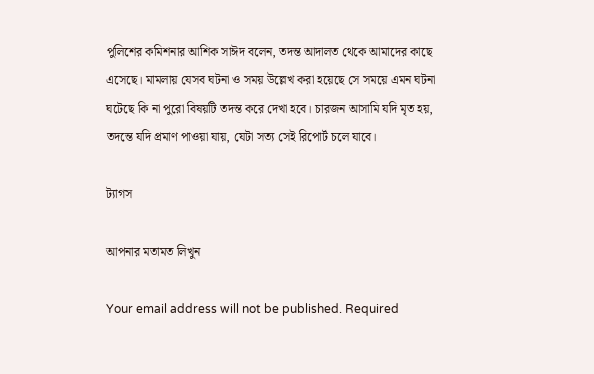পুলিশের কমিশনার আশিক সাঈদ বলেন, তদন্ত আদালত থেকে আমাদের কাছে এসেছে। মামলায় যেসব ঘটনা ও সময় উল্লেখ করা হয়েছে সে সময়ে এমন ঘটনা ঘটেছে কি না পুরো বিষয়টি তদন্ত করে দেখা হবে। চারজন আসামি যদি মৃত হয়, তদন্তে যদি প্রমাণ পাওয়া যায়, যেটা সত্য সেই রিপোর্ট চলে যাবে।

ট্যাগস

আপনার মতামত লিখুন

Your email address will not be published. Required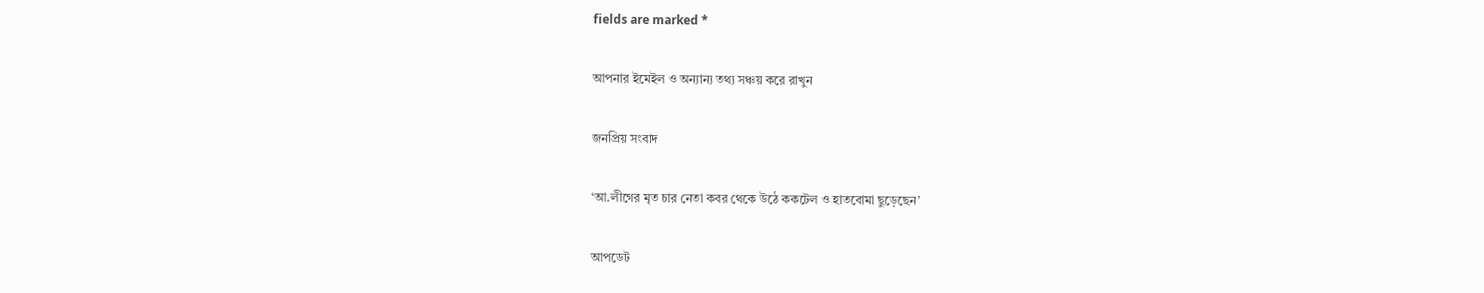fields are marked *

আপনার ইমেইল ও অন্যান্য তথ্য সঞ্চয় করে রাখুন

জনপ্রিয় সংবাদ

‘আ.লীগের মৃত চার নেতা কবর থেকে উঠে ককটেল ও হাতবোমা ছুড়েছেন’

আপডেট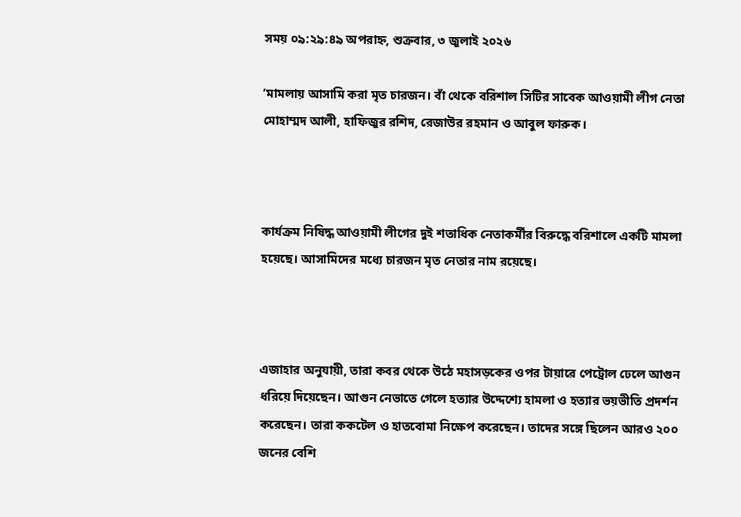সময় ০৯:২৯:৪৯ অপরাহ্ন, শুক্রবার, ৩ জুলাই ২০২৬

’মামলায় আসামি করা মৃত চারজন। বাঁ থেকে বরিশাল সিটির সাবেক আওয়ামী লীগ নেতা মোহাম্মদ আলী, হাফিজুর রশিদ, রেজাউর রহমান ও আবুল ফারুক।



কার্যক্রম নিষিদ্ধ আওয়ামী লীগের দুই শতাধিক নেতাকর্মীর বিরুদ্ধে বরিশালে একটি মামলা হয়েছে। আসামিদের মধ্যে চারজন মৃত নেতার নাম রয়েছে।



এজাহার অনুযায়ী, তারা কবর থেকে উঠে মহাসড়কের ওপর টায়ারে পেট্রোল ঢেলে আগুন ধরিয়ে দিয়েছেন। আগুন নেভাতে গেলে হত্যার উদ্দেশ্যে হামলা ও হত্যার ভয়ভীতি প্রদর্শন করেছেন। তারা ককটেল ও হাতবোমা নিক্ষেপ করেছেন। তাদের সঙ্গে ছিলেন আরও ২০০ জনের বেশি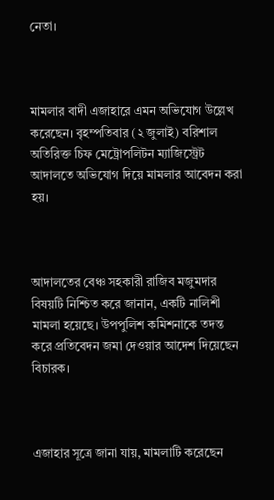নেতা।



মামলার বাদী এজাহারে এমন অভিযোগ উল্লেখ করেছেন। বৃহম্পতিবার (২ জুলাই) বরিশাল অতিরিক্ত চিফ মেট্রোপলিটন ম্যাজিস্ট্রেট আদালতে অভিযোগ দিয়ে মামলার আবেদন করা হয়।



আদালতের বেঞ্চ সহকারী রাজিব মজুমদার বিষয়টি নিশ্চিত করে জানান, একটি নালিশী মামলা হয়েছে। উপপুলিশ কমিশনাকে তদন্ত করে প্রতিবেদন জমা দেওয়ার আদেশ দিয়েছেন বিচারক।



এজাহার সূত্রে জানা যায়, মামলাটি করেছেন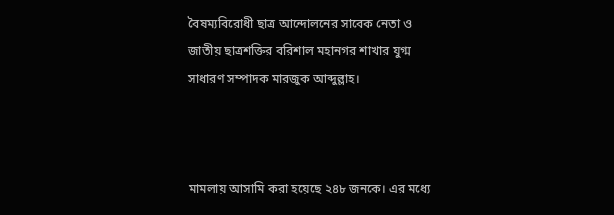বৈষম্যবিরোধী ছাত্র আন্দোলনের সাবেক নেতা ও জাতীয় ছাত্রশক্তির বরিশাল মহানগর শাখার যুগ্ম সাধারণ সম্পাদক মারজুক আব্দুল্লাহ।



মামলায় আসামি করা হয়েছে ২৪৮ জনকে। এর মধ্যে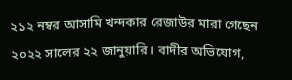২১২ নম্বর আসামি খন্দকার রেজাউর মারা গেছেন ২০২২ সালের ২২ জানুয়ারি। বাদীর অভিযোগ,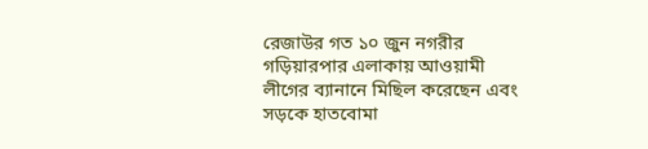রেজাউর গত ১০ জুন নগরীর গড়িয়ারপার এলাকায় আওয়ামী লীগের ব্যানানে মিছিল করেছেন এবং সড়কে হাতবোমা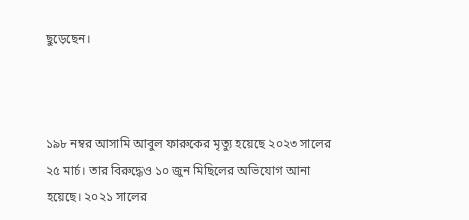ছুড়েছেন।



১৯৮ নম্বর আসামি আবুল ফারুকের মৃত্যু হয়েছে ২০২৩ সালের ২৫ মার্চ। তার বিরুদ্ধেও ১০ জুন মিছিলের অভিযোগ আনা হয়েছে। ২০২১ সালের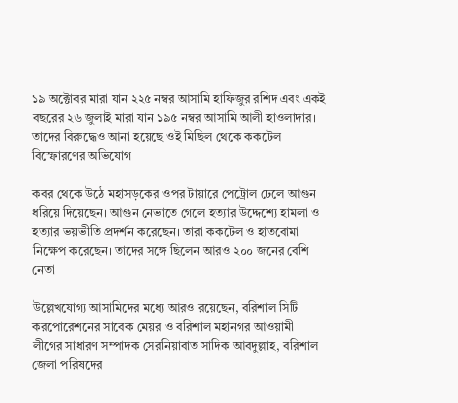১৯ অক্টোবর মারা যান ২২৫ নম্বর আসামি হাফিজুর রশিদ এবং একই বছরের ২৬ জুলাই মারা যান ১৯৫ নম্বর আসামি আলী হাওলাদার। তাদের বিরুদ্ধেও আনা হয়েছে ওই মিছিল থেকে ককটেল বিস্ফোরণের অভিযোগ

কবর থেকে উঠে মহাসড়কের ওপর টায়ারে পেট্রোল ঢেলে আগুন ধরিয়ে দিয়েছেন। আগুন নেভাতে গেলে হত্যার উদ্দেশ্যে হামলা ও হত্যার ভয়ভীতি প্রদর্শন করেছেন। তারা ককটেল ও হাতবোমা নিক্ষেপ করেছেন। তাদের সঙ্গে ছিলেন আরও ২০০ জনের বেশি নেতা

উল্লেখযোগ্য আসামিদের মধ্যে আরও রয়েছেন, বরিশাল সিটি করপোরেশনের সাবেক মেয়র ও বরিশাল মহানগর আওয়ামী লীগের সাধারণ সম্পাদক সেরনিয়াবাত সাদিক আবদুল্লাহ, বরিশাল জেলা পরিষদের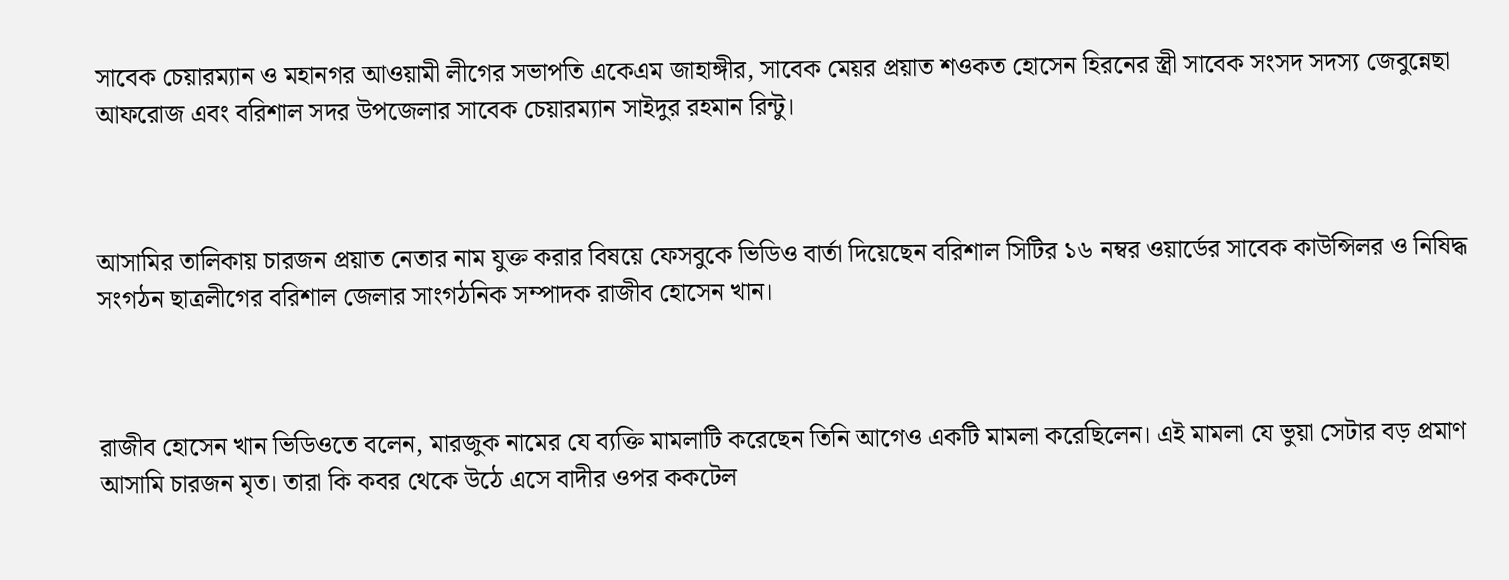সাবেক চেয়ারম্যান ও মহানগর আওয়ামী লীগের সভাপতি একেএম জাহাঙ্গীর, সাবেক মেয়র প্রয়াত শওকত হোসেন হিরনের স্ত্রী সাবেক সংসদ সদস্য জেবুন্নেছা আফরোজ এবং বরিশাল সদর উপজেলার সাবেক চেয়ারম্যান সাইদুর রহমান রিন্টু।



আসামির তালিকায় চারজন প্রয়াত নেতার নাম যুক্ত করার বিষয়ে ফেসবুকে ভিডিও বার্তা দিয়েছেন বরিশাল সিটির ১৬ নম্বর ওয়ার্ডের সাবেক কাউন্সিলর ও নিষিদ্ধ সংগঠন ছাত্রলীগের বরিশাল জেলার সাংগঠনিক সম্পাদক রাজীব হোসেন খান।



রাজীব হোসেন খান ভিডিওতে বলেন, মারজুক নামের যে ব্যক্তি মামলাটি করেছেন তিনি আগেও একটি মামলা করেছিলেন। এই মামলা যে ভুয়া সেটার বড় প্রমাণ আসামি চারজন মৃত। তারা কি কবর থেকে উঠে এসে বাদীর ওপর ককটেল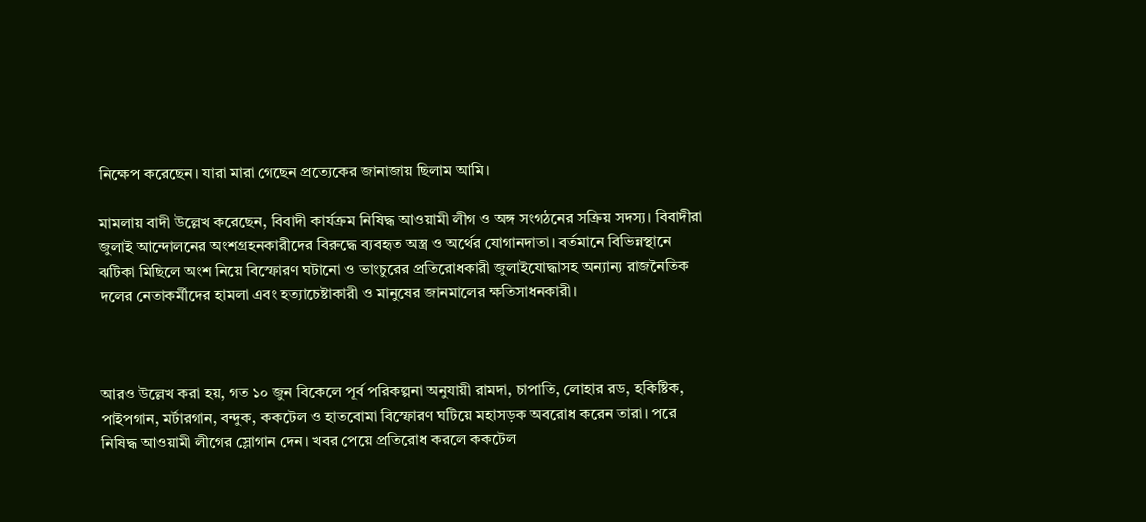নিক্ষেপ করেছেন। যারা মারা গেছেন প্রত্যেকের জানাজায় ছিলাম আমি।

মামলায় বাদী উল্লেখ করেছেন, বিবাদী কার্যক্রম নিষিদ্ধ আওয়ামী লীগ ও অঙ্গ সংগঠনের সক্রিয় সদস্য। বিবাদীরা জুলাই আন্দোলনের অংশগ্রহনকারীদের বিরুদ্ধে ব্যবহৃত অস্ত্র ও অর্থের যোগানদাতা। বর্তমানে বিভিন্নস্থানে ঝটিকা মিছিলে অংশ নিয়ে বিস্ফোরণ ঘটানো ও ভাংচুরের প্রতিরোধকারী জুলাইযোদ্ধাসহ অন্যান্য রাজনৈতিক দলের নেতাকর্মীদের হামলা এবং হত্যাচেষ্টাকারী ও মানুষের জানমালের ক্ষতিসাধনকারী।



আরও উল্লেখ করা হয়, গত ১০ জুন বিকেলে পূর্ব পরিকল্পনা অনুযায়ী রামদা, চাপাতি, লোহার রড, হকিষ্টিক, পাইপগান, মর্টারগান, বন্দুক, ককটেল ও হাতবোমা বিস্ফোরণ ঘটিয়ে মহাসড়ক অবরোধ করেন তারা। পরে নিষিদ্ধ আওয়ামী লীগের স্লোগান দেন। খবর পেয়ে প্রতিরোধ করলে ককটেল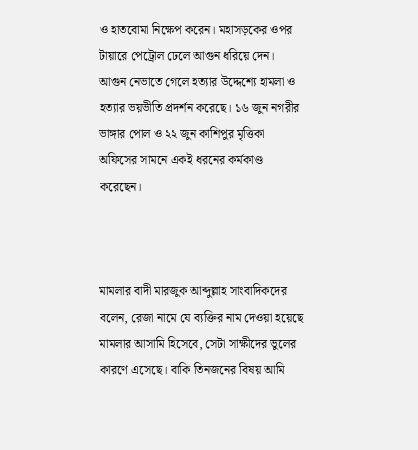ও হাতবোমা নিক্ষেপ করেন। মহাসড়কের ওপর টায়ারে পেট্রোল ঢেলে আগুন ধরিয়ে দেন। আগুন নেভাতে গেলে হত্যার উদ্দেশ্যে হামলা ও হত্যার ভয়ভীতি প্রদর্শন করেছে। ১৬ জুন নগরীর ভাঙ্গার পোল ও ২২ জুন কাশিপুর মৃত্তিকা অফিসের সামনে একই ধরনের কর্মকাণ্ড করেছেন।



মামলার বাদী মারজুক আব্দুল্লাহ সাংবাদিকদের বলেন, রেজা নামে যে ব্যক্তির নাম দেওয়া হয়েছে মামলার আসামি হিসেবে, সেটা সাক্ষীদের ভুলের কারণে এসেছে। বাকি তিনজনের বিষয় আমি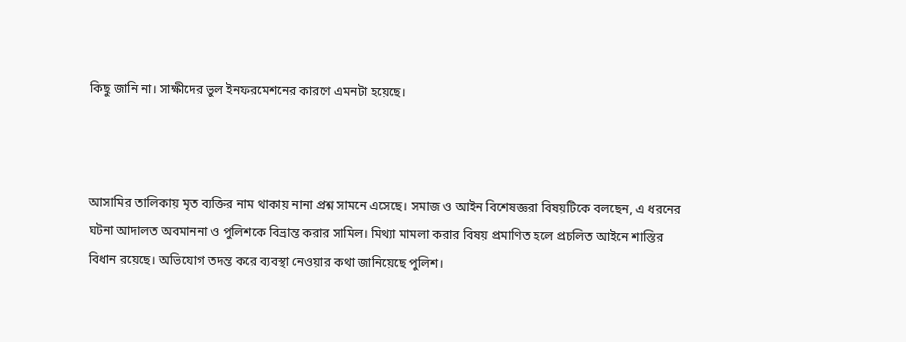কিছু জানি না। সাক্ষীদের ভুল ইনফরমেশনের কারণে এমনটা হয়েছে।



আসামির তালিকায় মৃত ব্যক্তির নাম থাকায় নানা প্রশ্ন সামনে এসেছে। সমাজ ও আইন বিশেষজ্ঞরা বিষয়টিকে বলছেন, এ ধরনের ঘটনা আদালত অবমাননা ও পুলিশকে বিভ্রান্ত করার সামিল। মিথ্যা মামলা করার বিষয় প্রমাণিত হলে প্রচলিত আইনে শাস্তির বিধান রয়েছে। অভিযোগ তদন্ত করে ব্যবস্থা নেওয়ার কথা জানিয়েছে পুলিশ।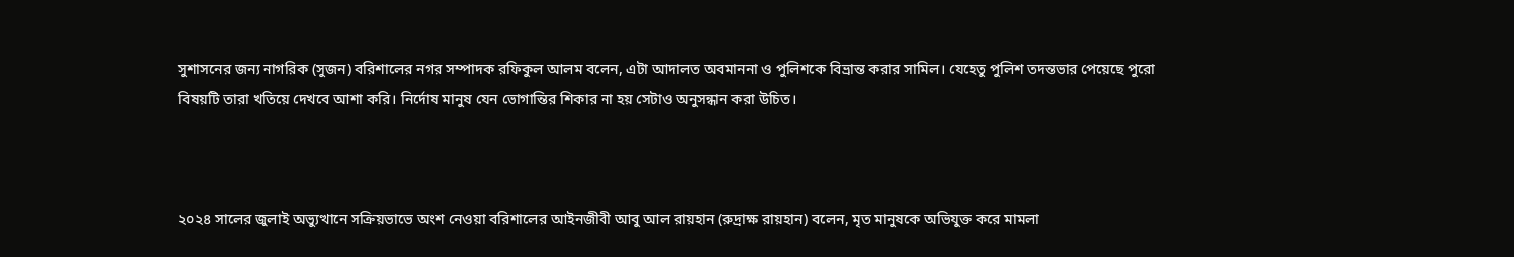সুশাসনের জন্য নাগরিক (সুজন) বরিশালের নগর সম্পাদক রফিকুল আলম বলেন, এটা আদালত অবমাননা ও পুলিশকে বিভ্রান্ত করার সামিল। যেহেতু পুলিশ তদন্তভার পেয়েছে পুরো বিষয়টি তারা খতিয়ে দেখবে আশা করি। নির্দোষ মানুষ যেন ভোগান্তির শিকার না হয় সেটাও অনুসন্ধান করা উচিত।



২০২৪ সালের জুলাই অভ্যুত্থানে সক্রিয়ভাভে অংশ নেওয়া বরিশালের আইনজীবী আবু আল রায়হান (রুদ্রাক্ষ রায়হান) বলেন, মৃত মানুষকে অভিযুক্ত করে মামলা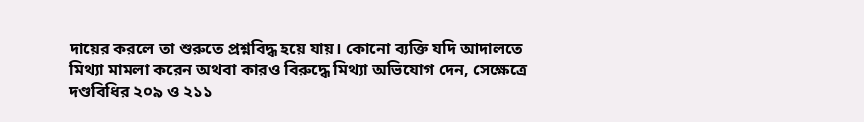দায়ের করলে তা শুরুতে প্রশ্নবিদ্ধ হয়ে যায়। কোনো ব্যক্তি যদি আদালতে মিথ্যা মামলা করেন অথবা কারও বিরুদ্ধে মিথ্যা অভিযোগ দেন, সেক্ষেত্রে দণ্ডবিধির ২০৯ ও ২১১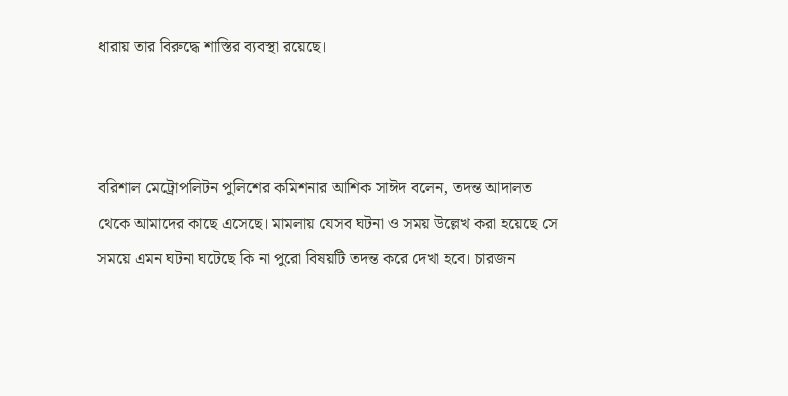ধারায় তার বিরুদ্ধে শাস্তির ব্যবস্থা রয়েছে।



বরিশাল মেট্রোপলিটন পুলিশের কমিশনার আশিক সাঈদ বলেন, তদন্ত আদালত থেকে আমাদের কাছে এসেছে। মামলায় যেসব ঘটনা ও সময় উল্লেখ করা হয়েছে সে সময়ে এমন ঘটনা ঘটেছে কি না পুরো বিষয়টি তদন্ত করে দেখা হবে। চারজন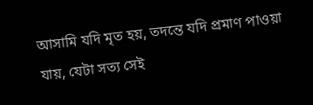আসামি যদি মৃত হয়, তদন্তে যদি প্রমাণ পাওয়া যায়, যেটা সত্য সেই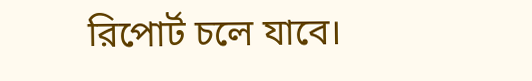রিপোর্ট চলে যাবে।